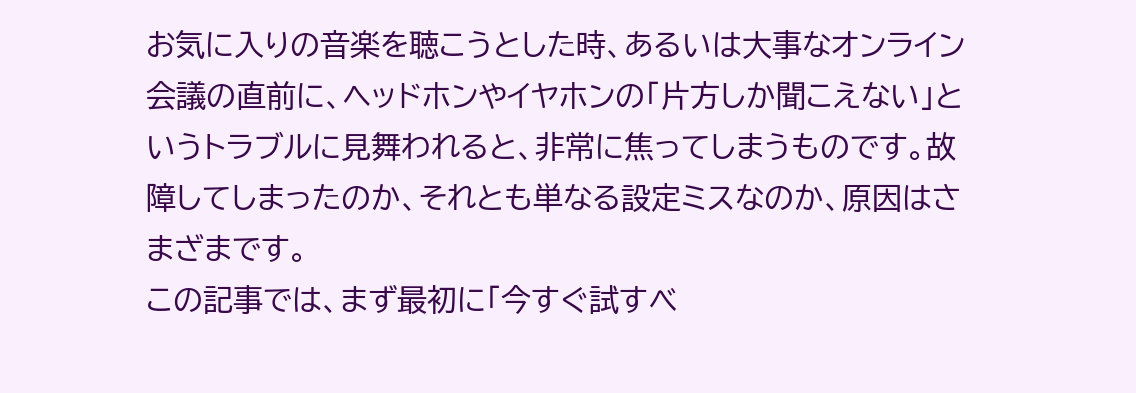お気に入りの音楽を聴こうとした時、あるいは大事なオンライン会議の直前に、ヘッドホンやイヤホンの「片方しか聞こえない」というトラブルに見舞われると、非常に焦ってしまうものです。故障してしまったのか、それとも単なる設定ミスなのか、原因はさまざまです。
この記事では、まず最初に「今すぐ試すべ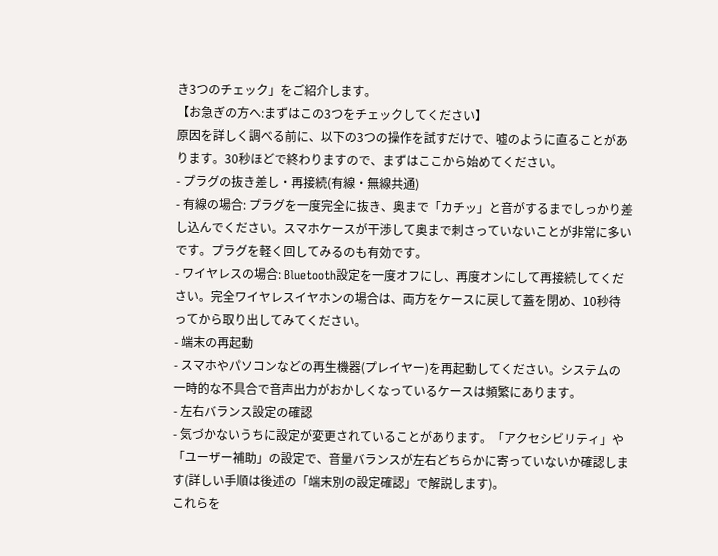き3つのチェック」をご紹介します。
【お急ぎの方へ:まずはこの3つをチェックしてください】
原因を詳しく調べる前に、以下の3つの操作を試すだけで、嘘のように直ることがあります。30秒ほどで終わりますので、まずはここから始めてください。
- プラグの抜き差し・再接続(有線・無線共通)
- 有線の場合: プラグを一度完全に抜き、奥まで「カチッ」と音がするまでしっかり差し込んでください。スマホケースが干渉して奥まで刺さっていないことが非常に多いです。プラグを軽く回してみるのも有効です。
- ワイヤレスの場合: Bluetooth設定を一度オフにし、再度オンにして再接続してください。完全ワイヤレスイヤホンの場合は、両方をケースに戻して蓋を閉め、10秒待ってから取り出してみてください。
- 端末の再起動
- スマホやパソコンなどの再生機器(プレイヤー)を再起動してください。システムの一時的な不具合で音声出力がおかしくなっているケースは頻繁にあります。
- 左右バランス設定の確認
- 気づかないうちに設定が変更されていることがあります。「アクセシビリティ」や「ユーザー補助」の設定で、音量バランスが左右どちらかに寄っていないか確認します(詳しい手順は後述の「端末別の設定確認」で解説します)。
これらを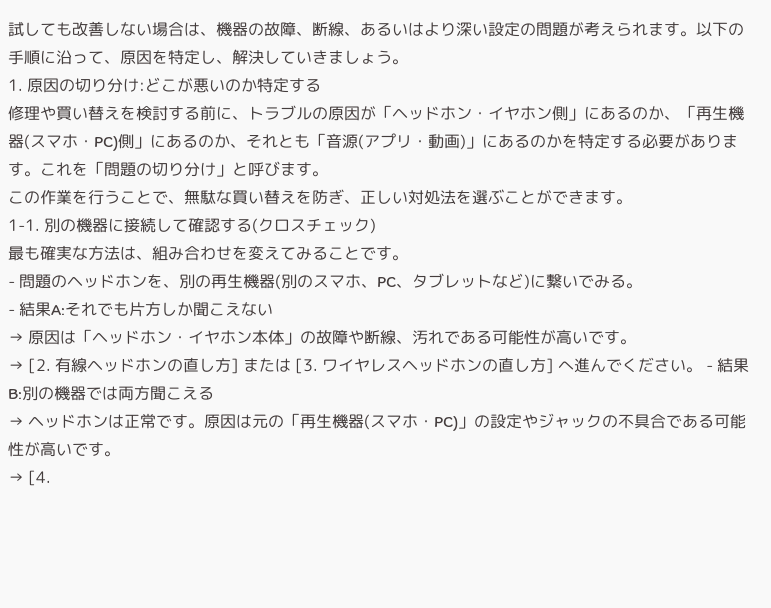試しても改善しない場合は、機器の故障、断線、あるいはより深い設定の問題が考えられます。以下の手順に沿って、原因を特定し、解決していきましょう。
1. 原因の切り分け:どこが悪いのか特定する
修理や買い替えを検討する前に、トラブルの原因が「ヘッドホン・イヤホン側」にあるのか、「再生機器(スマホ・PC)側」にあるのか、それとも「音源(アプリ・動画)」にあるのかを特定する必要があります。これを「問題の切り分け」と呼びます。
この作業を行うことで、無駄な買い替えを防ぎ、正しい対処法を選ぶことができます。
1-1. 別の機器に接続して確認する(クロスチェック)
最も確実な方法は、組み合わせを変えてみることです。
- 問題のヘッドホンを、別の再生機器(別のスマホ、PC、タブレットなど)に繋いでみる。
- 結果A:それでも片方しか聞こえない
→ 原因は「ヘッドホン・イヤホン本体」の故障や断線、汚れである可能性が高いです。
→ [2. 有線ヘッドホンの直し方] または [3. ワイヤレスヘッドホンの直し方] へ進んでください。 - 結果B:別の機器では両方聞こえる
→ ヘッドホンは正常です。原因は元の「再生機器(スマホ・PC)」の設定やジャックの不具合である可能性が高いです。
→ [4.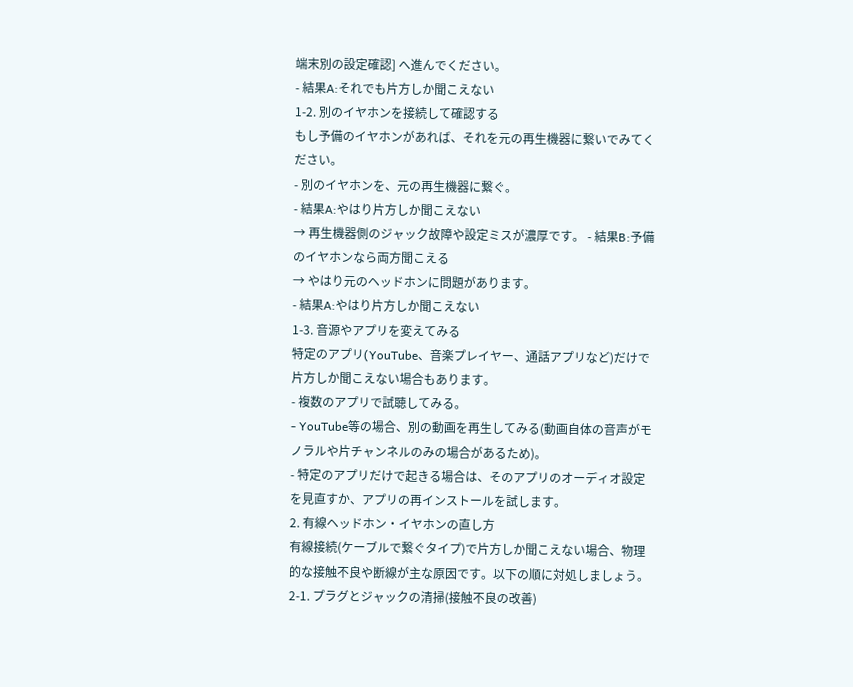端末別の設定確認] へ進んでください。
- 結果A:それでも片方しか聞こえない
1-2. 別のイヤホンを接続して確認する
もし予備のイヤホンがあれば、それを元の再生機器に繋いでみてください。
- 別のイヤホンを、元の再生機器に繋ぐ。
- 結果A:やはり片方しか聞こえない
→ 再生機器側のジャック故障や設定ミスが濃厚です。 - 結果B:予備のイヤホンなら両方聞こえる
→ やはり元のヘッドホンに問題があります。
- 結果A:やはり片方しか聞こえない
1-3. 音源やアプリを変えてみる
特定のアプリ(YouTube、音楽プレイヤー、通話アプリなど)だけで片方しか聞こえない場合もあります。
- 複数のアプリで試聴してみる。
- YouTube等の場合、別の動画を再生してみる(動画自体の音声がモノラルや片チャンネルのみの場合があるため)。
- 特定のアプリだけで起きる場合は、そのアプリのオーディオ設定を見直すか、アプリの再インストールを試します。
2. 有線ヘッドホン・イヤホンの直し方
有線接続(ケーブルで繋ぐタイプ)で片方しか聞こえない場合、物理的な接触不良や断線が主な原因です。以下の順に対処しましょう。
2-1. プラグとジャックの清掃(接触不良の改善)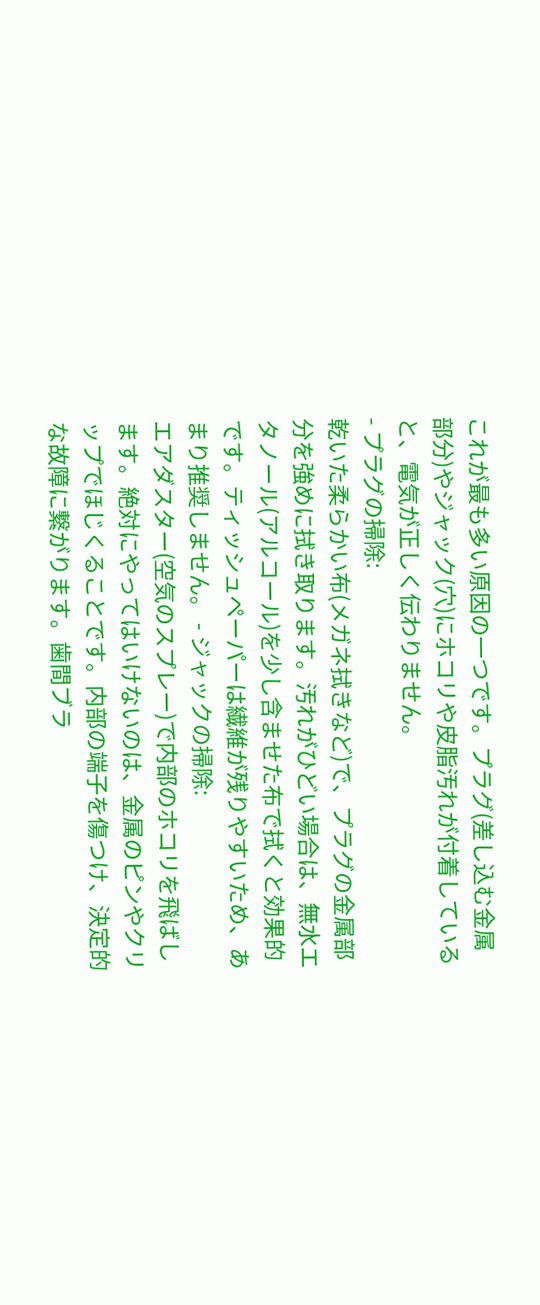これが最も多い原因の一つです。プラグ(差し込む金属部分)やジャック(穴)にホコリや皮脂汚れが付着していると、電気が正しく伝わりません。
- プラグの掃除:
乾いた柔らかい布(メガネ拭きなど)で、プラグの金属部分を強めに拭き取ります。汚れがひどい場合は、無水エタノール(アルコール)を少し含ませた布で拭くと効果的です。ティッシュペーパーは繊維が残りやすいため、あまり推奨しません。 - ジャックの掃除:
エアダスター(空気のスプレー)で内部のホコリを飛ばします。絶対にやってはいけないのは、金属のピンやクリップでほじくることです。内部の端子を傷つけ、決定的な故障に繋がります。歯間ブラ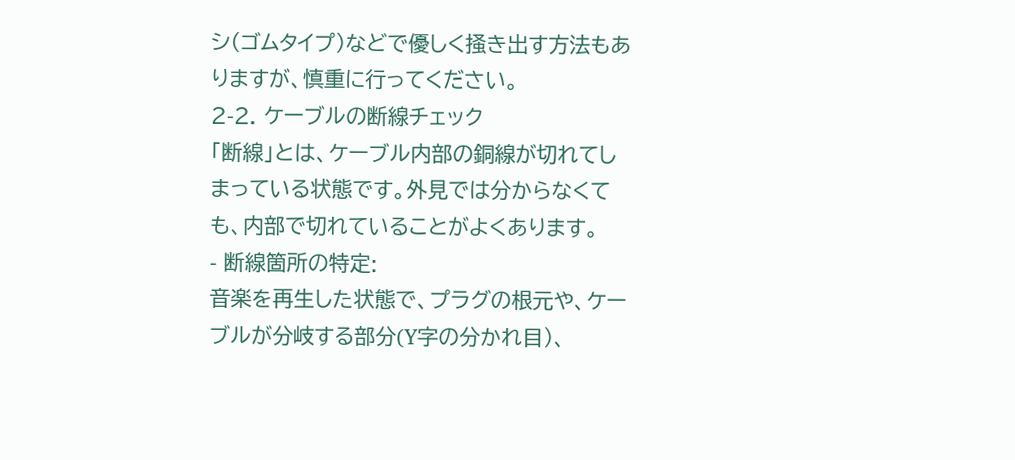シ(ゴムタイプ)などで優しく掻き出す方法もありますが、慎重に行ってください。
2-2. ケーブルの断線チェック
「断線」とは、ケーブル内部の銅線が切れてしまっている状態です。外見では分からなくても、内部で切れていることがよくあります。
- 断線箇所の特定:
音楽を再生した状態で、プラグの根元や、ケーブルが分岐する部分(Y字の分かれ目)、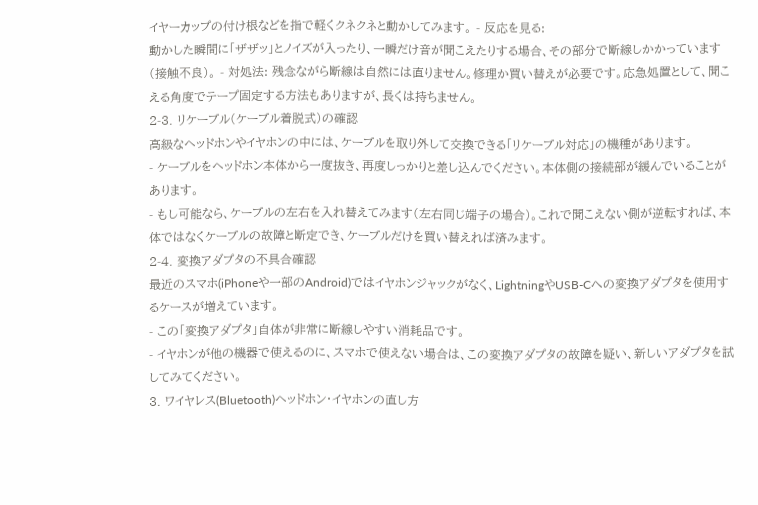イヤーカップの付け根などを指で軽くクネクネと動かしてみます。 - 反応を見る:
動かした瞬間に「ザザッ」とノイズが入ったり、一瞬だけ音が聞こえたりする場合、その部分で断線しかかっています(接触不良)。 - 対処法: 残念ながら断線は自然には直りません。修理か買い替えが必要です。応急処置として、聞こえる角度でテープ固定する方法もありますが、長くは持ちません。
2-3. リケーブル(ケーブル着脱式)の確認
高級なヘッドホンやイヤホンの中には、ケーブルを取り外して交換できる「リケーブル対応」の機種があります。
- ケーブルをヘッドホン本体から一度抜き、再度しっかりと差し込んでください。本体側の接続部が緩んでいることがあります。
- もし可能なら、ケーブルの左右を入れ替えてみます(左右同じ端子の場合)。これで聞こえない側が逆転すれば、本体ではなくケーブルの故障と断定でき、ケーブルだけを買い替えれば済みます。
2-4. 変換アダプタの不具合確認
最近のスマホ(iPhoneや一部のAndroid)ではイヤホンジャックがなく、LightningやUSB-Cへの変換アダプタを使用するケースが増えています。
- この「変換アダプタ」自体が非常に断線しやすい消耗品です。
- イヤホンが他の機器で使えるのに、スマホで使えない場合は、この変換アダプタの故障を疑い、新しいアダプタを試してみてください。
3. ワイヤレス(Bluetooth)ヘッドホン・イヤホンの直し方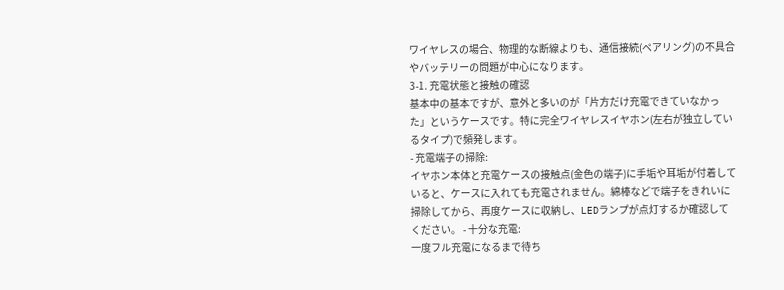ワイヤレスの場合、物理的な断線よりも、通信接続(ペアリング)の不具合やバッテリーの問題が中心になります。
3-1. 充電状態と接触の確認
基本中の基本ですが、意外と多いのが「片方だけ充電できていなかった」というケースです。特に完全ワイヤレスイヤホン(左右が独立しているタイプ)で頻発します。
- 充電端子の掃除:
イヤホン本体と充電ケースの接触点(金色の端子)に手垢や耳垢が付着していると、ケースに入れても充電されません。綿棒などで端子をきれいに掃除してから、再度ケースに収納し、LEDランプが点灯するか確認してください。 - 十分な充電:
一度フル充電になるまで待ち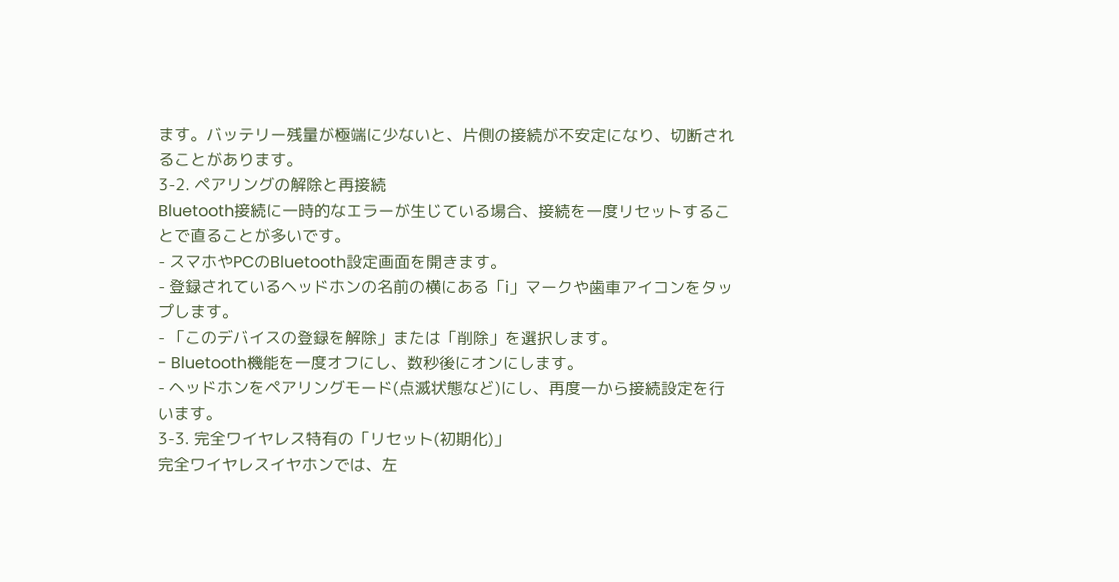ます。バッテリー残量が極端に少ないと、片側の接続が不安定になり、切断されることがあります。
3-2. ペアリングの解除と再接続
Bluetooth接続に一時的なエラーが生じている場合、接続を一度リセットすることで直ることが多いです。
- スマホやPCのBluetooth設定画面を開きます。
- 登録されているヘッドホンの名前の横にある「i」マークや歯車アイコンをタップします。
- 「このデバイスの登録を解除」または「削除」を選択します。
- Bluetooth機能を一度オフにし、数秒後にオンにします。
- ヘッドホンをペアリングモード(点滅状態など)にし、再度一から接続設定を行います。
3-3. 完全ワイヤレス特有の「リセット(初期化)」
完全ワイヤレスイヤホンでは、左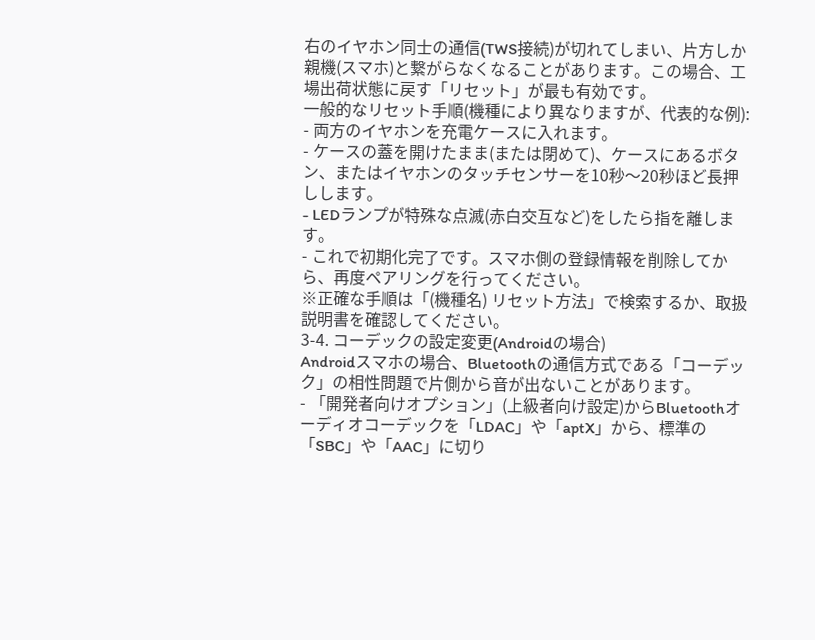右のイヤホン同士の通信(TWS接続)が切れてしまい、片方しか親機(スマホ)と繋がらなくなることがあります。この場合、工場出荷状態に戻す「リセット」が最も有効です。
一般的なリセット手順(機種により異なりますが、代表的な例):
- 両方のイヤホンを充電ケースに入れます。
- ケースの蓋を開けたまま(または閉めて)、ケースにあるボタン、またはイヤホンのタッチセンサーを10秒〜20秒ほど長押しします。
- LEDランプが特殊な点滅(赤白交互など)をしたら指を離します。
- これで初期化完了です。スマホ側の登録情報を削除してから、再度ペアリングを行ってください。
※正確な手順は「(機種名) リセット方法」で検索するか、取扱説明書を確認してください。
3-4. コーデックの設定変更(Androidの場合)
Androidスマホの場合、Bluetoothの通信方式である「コーデック」の相性問題で片側から音が出ないことがあります。
- 「開発者向けオプション」(上級者向け設定)からBluetoothオーディオコーデックを「LDAC」や「aptX」から、標準の「SBC」や「AAC」に切り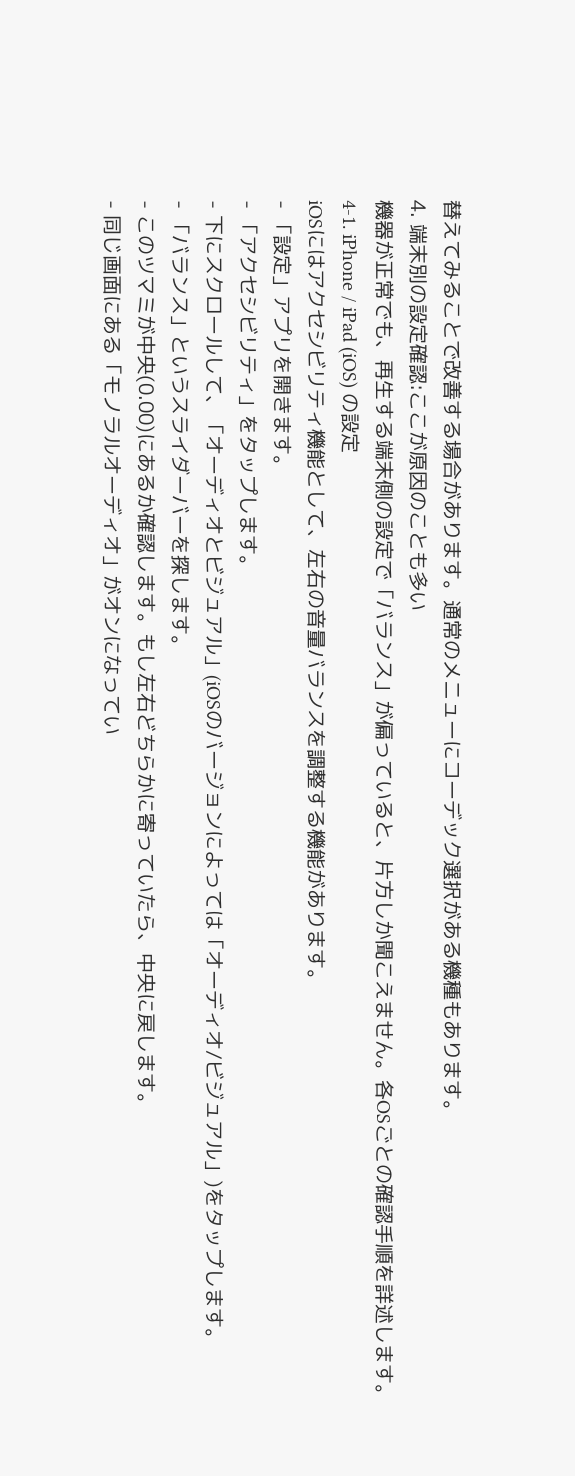替えてみることで改善する場合があります。通常のメニューにコーデック選択がある機種もあります。
4. 端末別の設定確認:ここが原因のことも多い
機器が正常でも、再生する端末側の設定で「バランス」が偏っていると、片方しか聞こえません。各OSごとの確認手順を詳述します。
4-1. iPhone / iPad (iOS) の設定
iOSにはアクセシビリティ機能として、左右の音量バランスを調整する機能があります。
- 「設定」アプリを開きます。
- 「アクセシビリティ」をタップします。
- 下にスクロールして、「オーディオとビジュアル」(iOSのバージョンによっては「オーディオ/ビジュアル」)をタップします。
- 「バランス」というスライダーバーを探します。
- このツマミが中央(0.00)にあるか確認します。もし左右どちらかに寄っていたら、中央に戻します。
- 同じ画面にある「モノラルオーディオ」がオンになってい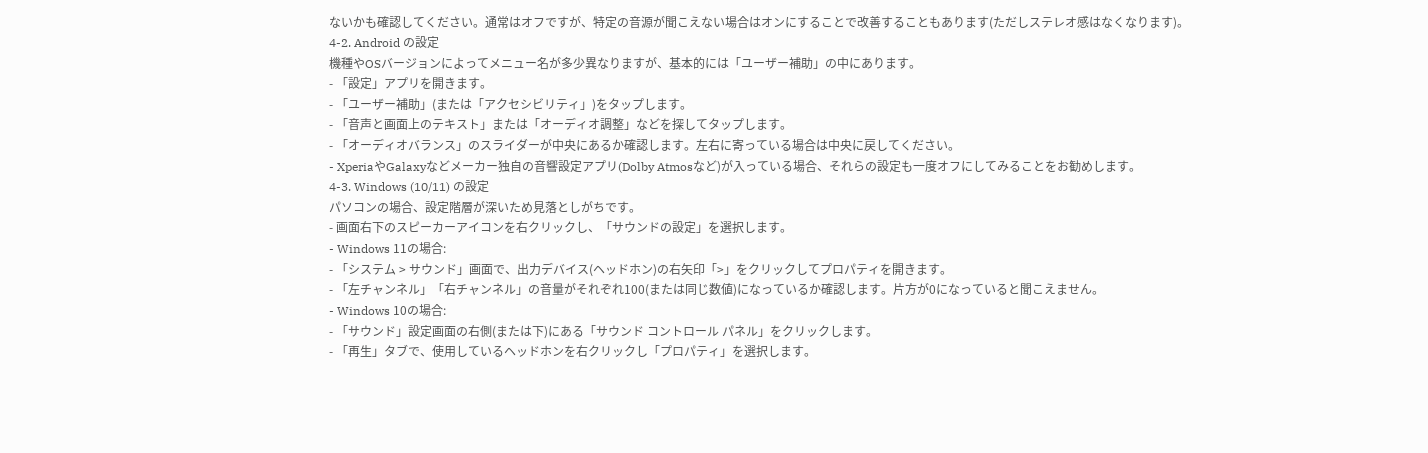ないかも確認してください。通常はオフですが、特定の音源が聞こえない場合はオンにすることで改善することもあります(ただしステレオ感はなくなります)。
4-2. Android の設定
機種やOSバージョンによってメニュー名が多少異なりますが、基本的には「ユーザー補助」の中にあります。
- 「設定」アプリを開きます。
- 「ユーザー補助」(または「アクセシビリティ」)をタップします。
- 「音声と画面上のテキスト」または「オーディオ調整」などを探してタップします。
- 「オーディオバランス」のスライダーが中央にあるか確認します。左右に寄っている場合は中央に戻してください。
- XperiaやGalaxyなどメーカー独自の音響設定アプリ(Dolby Atmosなど)が入っている場合、それらの設定も一度オフにしてみることをお勧めします。
4-3. Windows (10/11) の設定
パソコンの場合、設定階層が深いため見落としがちです。
- 画面右下のスピーカーアイコンを右クリックし、「サウンドの設定」を選択します。
- Windows 11の場合:
- 「システム > サウンド」画面で、出力デバイス(ヘッドホン)の右矢印「>」をクリックしてプロパティを開きます。
- 「左チャンネル」「右チャンネル」の音量がそれぞれ100(または同じ数値)になっているか確認します。片方が0になっていると聞こえません。
- Windows 10の場合:
- 「サウンド」設定画面の右側(または下)にある「サウンド コントロール パネル」をクリックします。
- 「再生」タブで、使用しているヘッドホンを右クリックし「プロパティ」を選択します。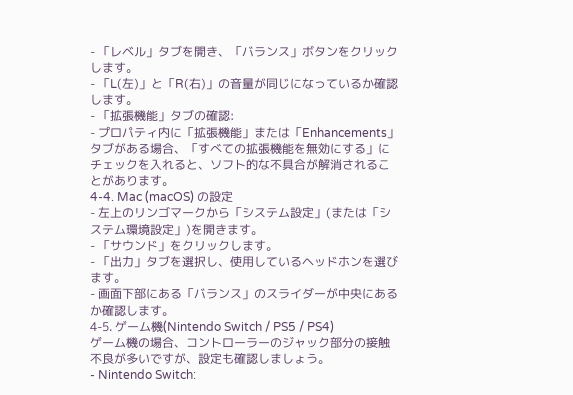- 「レベル」タブを開き、「バランス」ボタンをクリックします。
- 「L(左)」と「R(右)」の音量が同じになっているか確認します。
- 「拡張機能」タブの確認:
- プロパティ内に「拡張機能」または「Enhancements」タブがある場合、「すべての拡張機能を無効にする」にチェックを入れると、ソフト的な不具合が解消されることがあります。
4-4. Mac (macOS) の設定
- 左上のリンゴマークから「システム設定」(または「システム環境設定」)を開きます。
- 「サウンド」をクリックします。
- 「出力」タブを選択し、使用しているヘッドホンを選びます。
- 画面下部にある「バランス」のスライダーが中央にあるか確認します。
4-5. ゲーム機(Nintendo Switch / PS5 / PS4)
ゲーム機の場合、コントローラーのジャック部分の接触不良が多いですが、設定も確認しましょう。
- Nintendo Switch: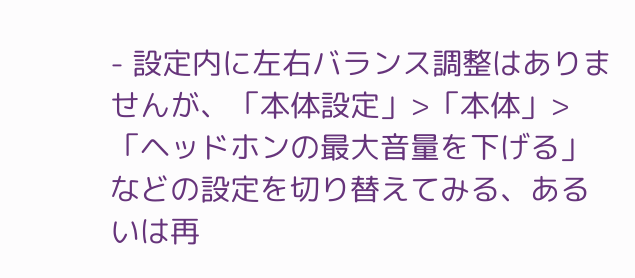- 設定内に左右バランス調整はありませんが、「本体設定」>「本体」>「ヘッドホンの最大音量を下げる」などの設定を切り替えてみる、あるいは再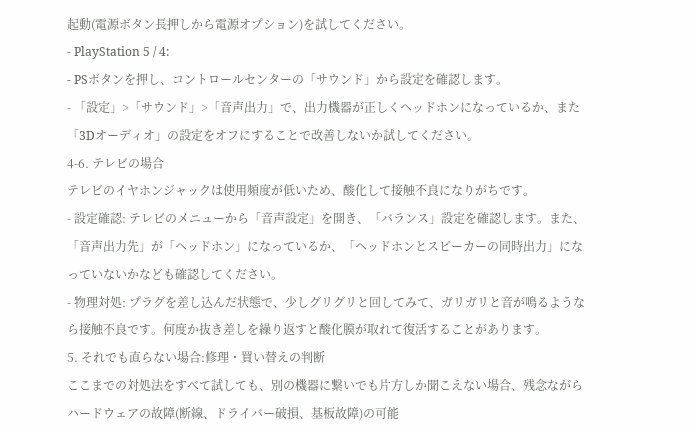起動(電源ボタン長押しから電源オプション)を試してください。
- PlayStation 5 / 4:
- PSボタンを押し、コントロールセンターの「サウンド」から設定を確認します。
- 「設定」>「サウンド」>「音声出力」で、出力機器が正しくヘッドホンになっているか、また「3Dオーディオ」の設定をオフにすることで改善しないか試してください。
4-6. テレビの場合
テレビのイヤホンジャックは使用頻度が低いため、酸化して接触不良になりがちです。
- 設定確認: テレビのメニューから「音声設定」を開き、「バランス」設定を確認します。また、「音声出力先」が「ヘッドホン」になっているか、「ヘッドホンとスピーカーの同時出力」になっていないかなども確認してください。
- 物理対処: プラグを差し込んだ状態で、少しグリグリと回してみて、ガリガリと音が鳴るようなら接触不良です。何度か抜き差しを繰り返すと酸化膜が取れて復活することがあります。
5. それでも直らない場合:修理・買い替えの判断
ここまでの対処法をすべて試しても、別の機器に繋いでも片方しか聞こえない場合、残念ながらハードウェアの故障(断線、ドライバー破損、基板故障)の可能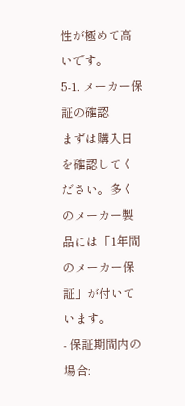性が極めて高いです。
5-1. メーカー保証の確認
まずは購入日を確認してください。多くのメーカー製品には「1年間のメーカー保証」が付いています。
- 保証期間内の場合: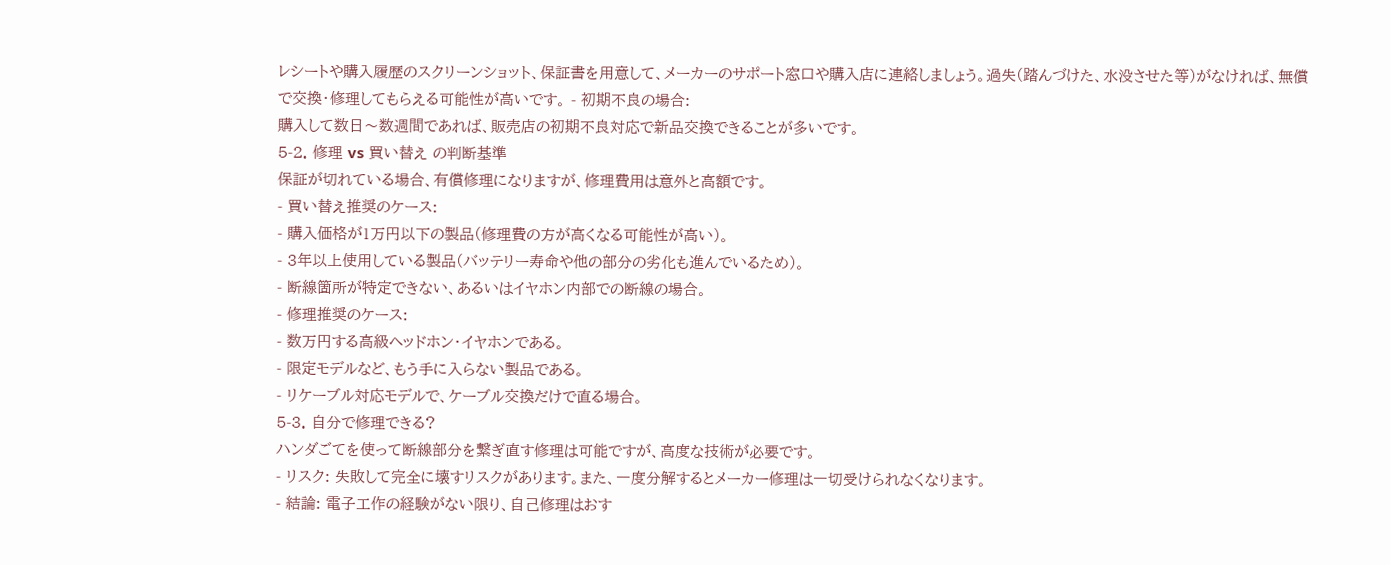レシートや購入履歴のスクリーンショット、保証書を用意して、メーカーのサポート窓口や購入店に連絡しましょう。過失(踏んづけた、水没させた等)がなければ、無償で交換・修理してもらえる可能性が高いです。 - 初期不良の場合:
購入して数日〜数週間であれば、販売店の初期不良対応で新品交換できることが多いです。
5-2. 修理 vs 買い替え の判断基準
保証が切れている場合、有償修理になりますが、修理費用は意外と高額です。
- 買い替え推奨のケース:
- 購入価格が1万円以下の製品(修理費の方が高くなる可能性が高い)。
- 3年以上使用している製品(バッテリー寿命や他の部分の劣化も進んでいるため)。
- 断線箇所が特定できない、あるいはイヤホン内部での断線の場合。
- 修理推奨のケース:
- 数万円する高級ヘッドホン・イヤホンである。
- 限定モデルなど、もう手に入らない製品である。
- リケーブル対応モデルで、ケーブル交換だけで直る場合。
5-3. 自分で修理できる?
ハンダごてを使って断線部分を繋ぎ直す修理は可能ですが、高度な技術が必要です。
- リスク: 失敗して完全に壊すリスクがあります。また、一度分解するとメーカー修理は一切受けられなくなります。
- 結論: 電子工作の経験がない限り、自己修理はおす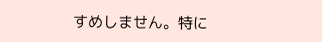すめしません。特に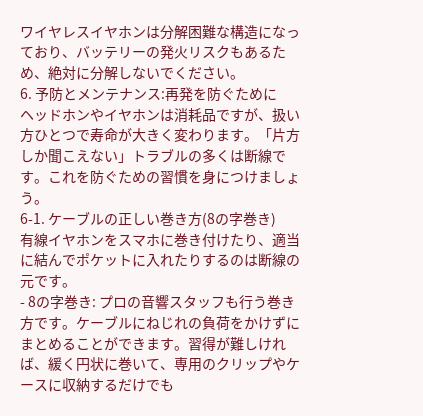ワイヤレスイヤホンは分解困難な構造になっており、バッテリーの発火リスクもあるため、絶対に分解しないでください。
6. 予防とメンテナンス:再発を防ぐために
ヘッドホンやイヤホンは消耗品ですが、扱い方ひとつで寿命が大きく変わります。「片方しか聞こえない」トラブルの多くは断線です。これを防ぐための習慣を身につけましょう。
6-1. ケーブルの正しい巻き方(8の字巻き)
有線イヤホンをスマホに巻き付けたり、適当に結んでポケットに入れたりするのは断線の元です。
- 8の字巻き: プロの音響スタッフも行う巻き方です。ケーブルにねじれの負荷をかけずにまとめることができます。習得が難しければ、緩く円状に巻いて、専用のクリップやケースに収納するだけでも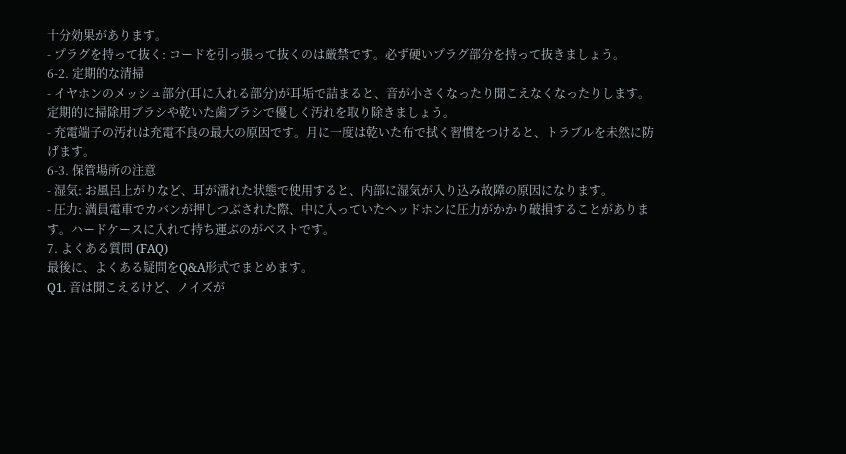十分効果があります。
- プラグを持って抜く: コードを引っ張って抜くのは厳禁です。必ず硬いプラグ部分を持って抜きましょう。
6-2. 定期的な清掃
- イヤホンのメッシュ部分(耳に入れる部分)が耳垢で詰まると、音が小さくなったり聞こえなくなったりします。定期的に掃除用ブラシや乾いた歯ブラシで優しく汚れを取り除きましょう。
- 充電端子の汚れは充電不良の最大の原因です。月に一度は乾いた布で拭く習慣をつけると、トラブルを未然に防げます。
6-3. 保管場所の注意
- 湿気: お風呂上がりなど、耳が濡れた状態で使用すると、内部に湿気が入り込み故障の原因になります。
- 圧力: 満員電車でカバンが押しつぶされた際、中に入っていたヘッドホンに圧力がかかり破損することがあります。ハードケースに入れて持ち運ぶのがベストです。
7. よくある質問 (FAQ)
最後に、よくある疑問をQ&A形式でまとめます。
Q1. 音は聞こえるけど、ノイズが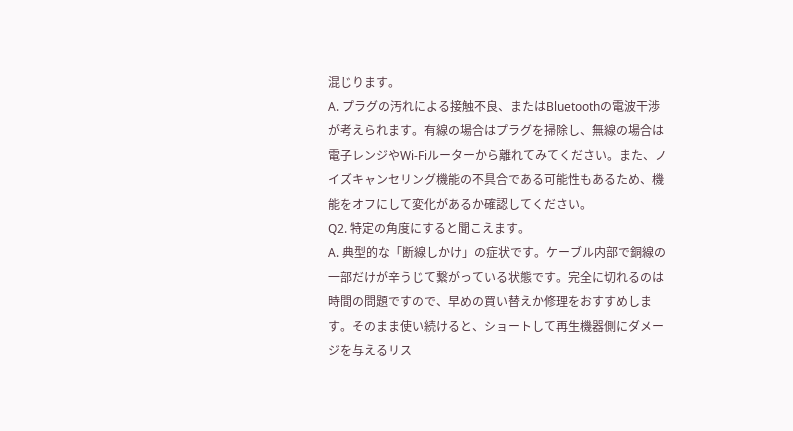混じります。
A. プラグの汚れによる接触不良、またはBluetoothの電波干渉が考えられます。有線の場合はプラグを掃除し、無線の場合は電子レンジやWi-Fiルーターから離れてみてください。また、ノイズキャンセリング機能の不具合である可能性もあるため、機能をオフにして変化があるか確認してください。
Q2. 特定の角度にすると聞こえます。
A. 典型的な「断線しかけ」の症状です。ケーブル内部で銅線の一部だけが辛うじて繋がっている状態です。完全に切れるのは時間の問題ですので、早めの買い替えか修理をおすすめします。そのまま使い続けると、ショートして再生機器側にダメージを与えるリス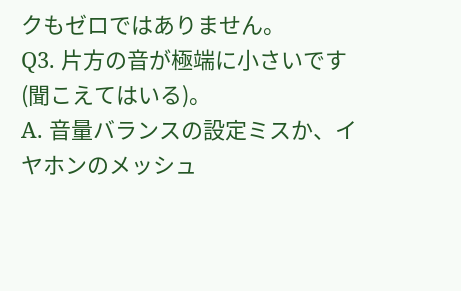クもゼロではありません。
Q3. 片方の音が極端に小さいです(聞こえてはいる)。
A. 音量バランスの設定ミスか、イヤホンのメッシュ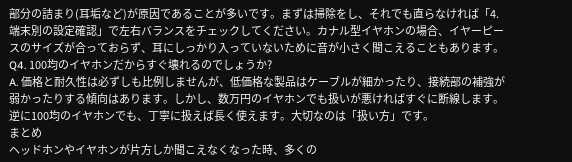部分の詰まり(耳垢など)が原因であることが多いです。まずは掃除をし、それでも直らなければ「4. 端末別の設定確認」で左右バランスをチェックしてください。カナル型イヤホンの場合、イヤーピースのサイズが合っておらず、耳にしっかり入っていないために音が小さく聞こえることもあります。
Q4. 100均のイヤホンだからすぐ壊れるのでしょうか?
A. 価格と耐久性は必ずしも比例しませんが、低価格な製品はケーブルが細かったり、接続部の補強が弱かったりする傾向はあります。しかし、数万円のイヤホンでも扱いが悪ければすぐに断線します。逆に100均のイヤホンでも、丁寧に扱えば長く使えます。大切なのは「扱い方」です。
まとめ
ヘッドホンやイヤホンが片方しか聞こえなくなった時、多くの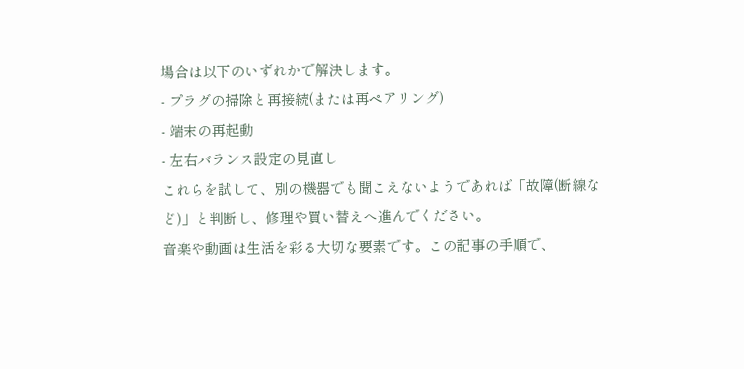場合は以下のいずれかで解決します。
- プラグの掃除と再接続(または再ペアリング)
- 端末の再起動
- 左右バランス設定の見直し
これらを試して、別の機器でも聞こえないようであれば「故障(断線など)」と判断し、修理や買い替えへ進んでください。
音楽や動画は生活を彩る大切な要素です。この記事の手順で、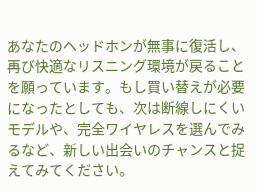あなたのヘッドホンが無事に復活し、再び快適なリスニング環境が戻ることを願っています。もし買い替えが必要になったとしても、次は断線しにくいモデルや、完全ワイヤレスを選んでみるなど、新しい出会いのチャンスと捉えてみてください。